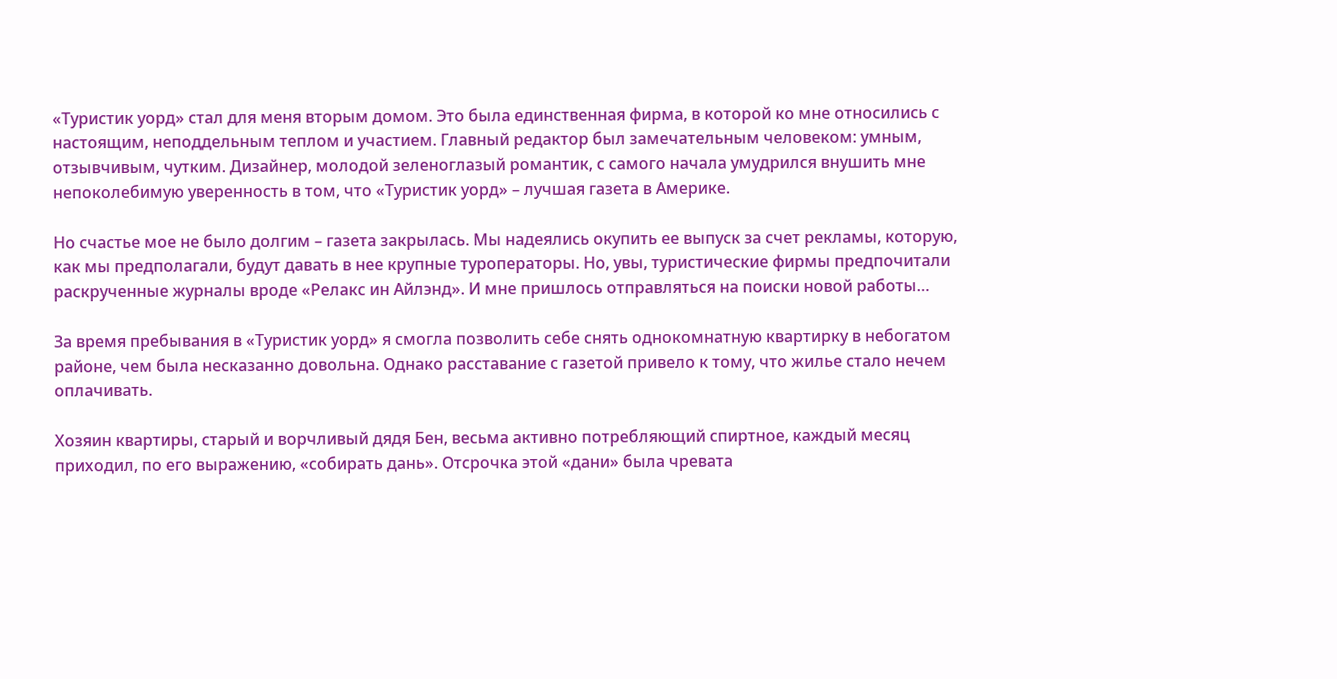«Туристик уорд» стал для меня вторым домом. Это была единственная фирма, в которой ко мне относились с настоящим, неподдельным теплом и участием. Главный редактор был замечательным человеком: умным, отзывчивым, чутким. Дизайнер, молодой зеленоглазый романтик, с самого начала умудрился внушить мне непоколебимую уверенность в том, что «Туристик уорд» – лучшая газета в Америке.

Но счастье мое не было долгим – газета закрылась. Мы надеялись окупить ее выпуск за счет рекламы, которую, как мы предполагали, будут давать в нее крупные туроператоры. Но, увы, туристические фирмы предпочитали раскрученные журналы вроде «Релакс ин Айлэнд». И мне пришлось отправляться на поиски новой работы…

За время пребывания в «Туристик уорд» я смогла позволить себе снять однокомнатную квартирку в небогатом районе, чем была несказанно довольна. Однако расставание с газетой привело к тому, что жилье стало нечем оплачивать.

Хозяин квартиры, старый и ворчливый дядя Бен, весьма активно потребляющий спиртное, каждый месяц приходил, по его выражению, «собирать дань». Отсрочка этой «дани» была чревата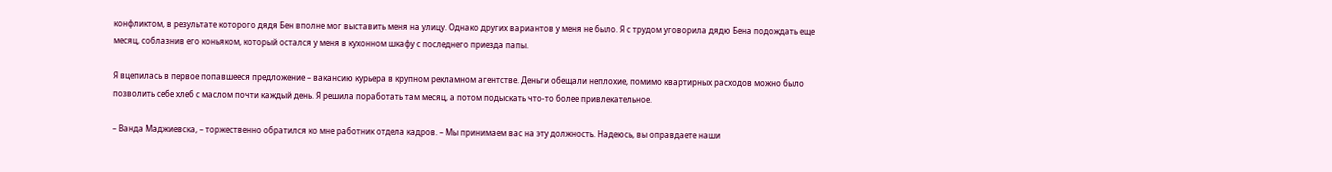конфликтом, в результате которого дядя Бен вполне мог выставить меня на улицу. Однако других вариантов у меня не было. Я с трудом уговорила дядю Бена подождать еще месяц, соблазнив его коньяком, который остался у меня в кухонном шкафу с последнего приезда папы.

Я вцепилась в первое попавшееся предложение – вакансию курьера в крупном рекламном агентстве. Деньги обещали неплохие, помимо квартирных расходов можно было позволить себе хлеб с маслом почти каждый день. Я решила поработать там месяц, а потом подыскать что-то более привлекательное.

– Ванда Маджиевска, – торжественно обратился ко мне работник отдела кадров. – Мы принимаем вас на эту должность. Надеюсь, вы оправдаете наши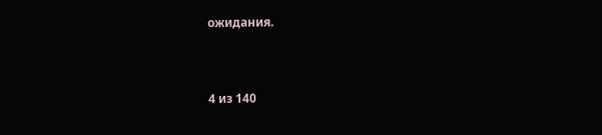ожидания.



4 из 140